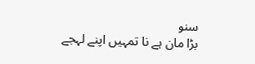سنو
بڑا مان ہے نا تمہیں اپنے لہجے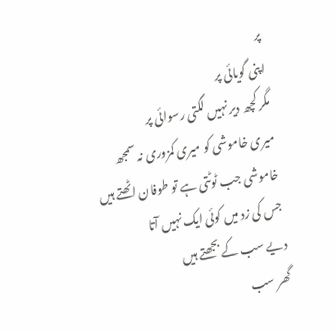پر
اپنی گویائی پر
مگر کچھ دیر نہیں لگتی رسوائی پر
میری خاموشی کو میری کمزوری نہ سمجھ
خاموشی جب ٹوٹتی ہے تو طوفان اٹھتے ہیں
جس کی زد میں کوئی ایک نہیں آتا
دیے سب کے بجھتے ہیں
گھر سب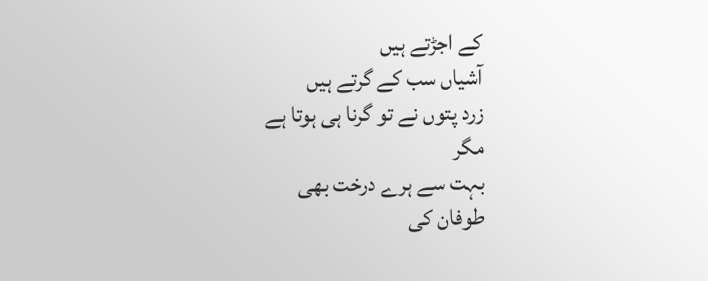کے اجڑتے ہیں
آشیاں سب کے گرتے ہیں
زرد پتوں نے تو گرنا ہی ہوتا ہے
مگر
بہت سے ہرے درخت بھی
طوفان کی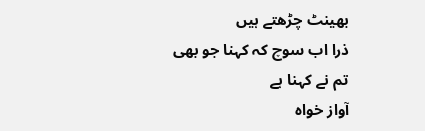بھینٹ چڑھتے ہیں
ذرا اب سوچ کہ کہنا جو بھی تم نے کہنا ہے
آواز خواہ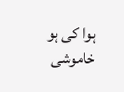ہوا کی ہو
خاموشی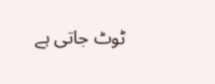ٹوٹ جاتی ہے